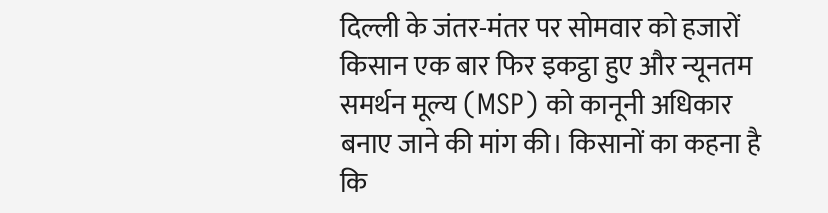दिल्ली के जंतर-मंतर पर सोमवार को हजारों किसान एक बार फिर इकट्ठा हुए और न्यूनतम समर्थन मूल्य (MSP) को कानूनी अधिकार बनाए जाने की मांग की। किसानों का कहना है कि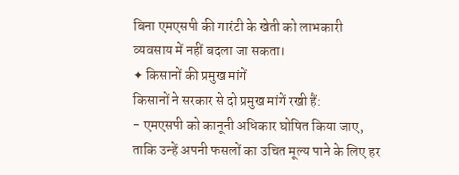बिना एमएसपी की गारंटी के खेती को लाभकारी व्यवसाय में नहीं बदला जा सकता।
✦ किसानों की प्रमुख मांगें
किसानों ने सरकार से दो प्रमुख मांगें रखी हैं:
- एमएसपी को कानूनी अधिकार घोषित किया जाए, ताकि उन्हें अपनी फसलों का उचित मूल्य पाने के लिए हर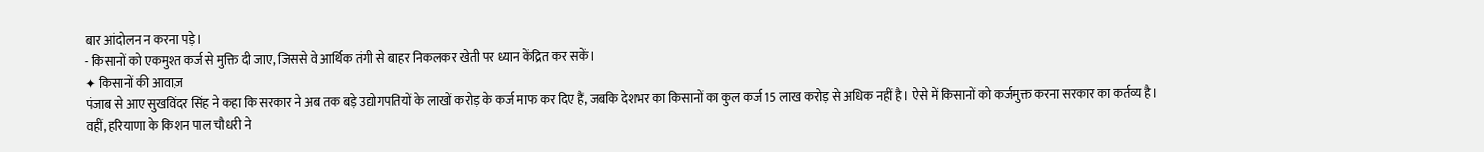बार आंदोलन न करना पड़े।
- किसानों को एकमुश्त कर्ज से मुक्ति दी जाए, जिससे वे आर्थिक तंगी से बाहर निकलकर खेती पर ध्यान केंद्रित कर सकें।
✦ किसानों की आवाज़
पंजाब से आए सुखविंदर सिंह ने कहा कि सरकार ने अब तक बड़े उद्योगपतियों के लाखों करोड़ के कर्ज माफ कर दिए हैं, जबकि देशभर का किसानों का कुल कर्ज 15 लाख करोड़ से अधिक नहीं है। ऐसे में किसानों को कर्जमुक्त करना सरकार का कर्तव्य है।
वहीं, हरियाणा के किशन पाल चौधरी ने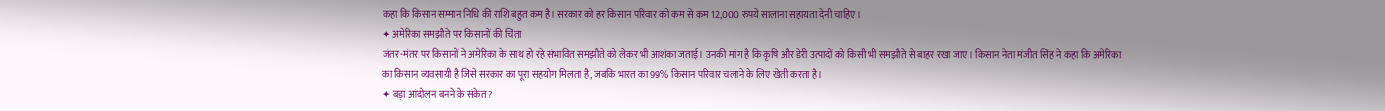कहा कि किसान सम्मान निधि की राशि बहुत कम है। सरकार को हर किसान परिवार को कम से कम 12,000 रुपये सालाना सहायता देनी चाहिए।
✦ अमेरिका समझौते पर किसानों की चिंता
जंतर-मंतर पर किसानों ने अमेरिका के साथ हो रहे संभावित समझौते को लेकर भी आशंका जताई। उनकी मांग है कि कृषि और डेरी उत्पादों को किसी भी समझौते से बाहर रखा जाए। किसान नेता मंजीत सिंह ने कहा कि अमेरिका का किसान व्यवसायी है जिसे सरकार का पूरा सहयोग मिलता है, जबकि भारत का 99% किसान परिवार चलाने के लिए खेती करता है।
✦ बड़ा आंदोलन बनने के संकेत?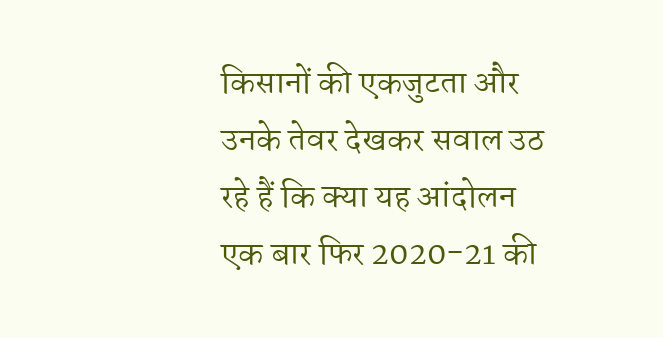किसानों की एकजुटता और उनके तेवर देखकर सवाल उठ रहे हैं कि क्या यह आंदोलन एक बार फिर 2020-21 की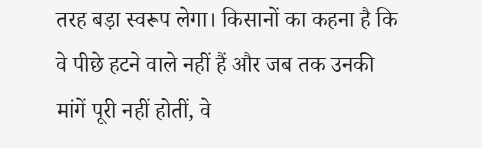तरह बड़ा स्वरूप लेगा। किसानों का कहना है कि वे पीछे हटने वाले नहीं हैं और जब तक उनकी मांगें पूरी नहीं होतीं, वे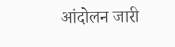आंदोलन जारी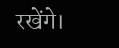रखेंगे।